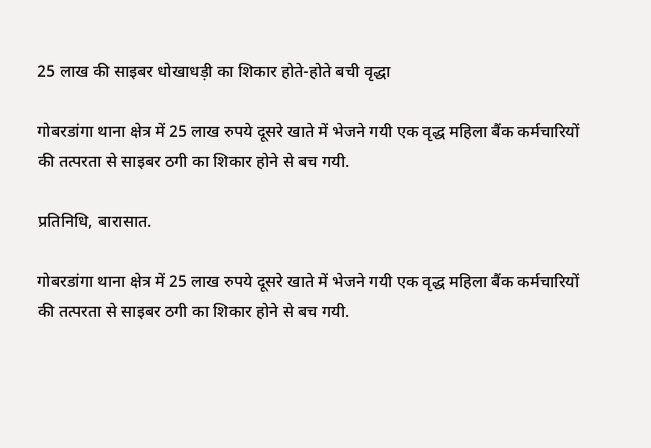25 लाख की साइबर धोखाधड़ी का शिकार होते-होते बची वृद्धा

गोबरडांगा थाना क्षेत्र में 25 लाख रुपये दूसरे खाते में भेजने गयी एक वृद्ध महिला बैंक कर्मचारियों की तत्परता से साइबर ठगी का शिकार होने से बच गयी.

प्रतिनिधि, बारासात.

गोबरडांगा थाना क्षेत्र में 25 लाख रुपये दूसरे खाते में भेजने गयी एक वृद्ध महिला बैंक कर्मचारियों की तत्परता से साइबर ठगी का शिकार होने से बच गयी.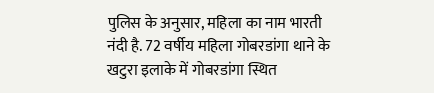पुलिस के अनुसार, महिला का नाम भारती नंदी है. 72 वर्षीय महिला गोबरडांगा थाने के खटुरा इलाके में गोबरडांगा स्थित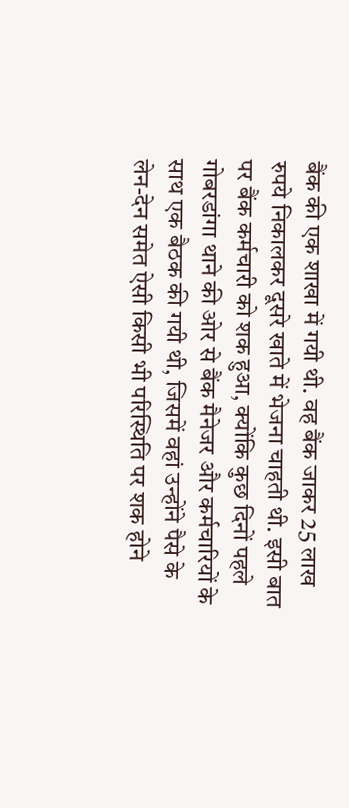बैंक की एक शाखा में गयी थी. वह बैंक जाकर 25 लाख रुपये निकालकर दूसरे खाते में भेजना चाहती थी. इसी बात पर बैंक कर्मचारी को शक हुआ, क्योंकि कुछ दिनों पहले गोबरडांगा थाने की ओर से बैंक मैनेजर और कर्मचारियों के साथ एक बैठक की गयी थी, जिसमें वहां उन्होंने पैसे के लेन-देन समेत ऐसी किसी भी परिस्थिति पर शक होने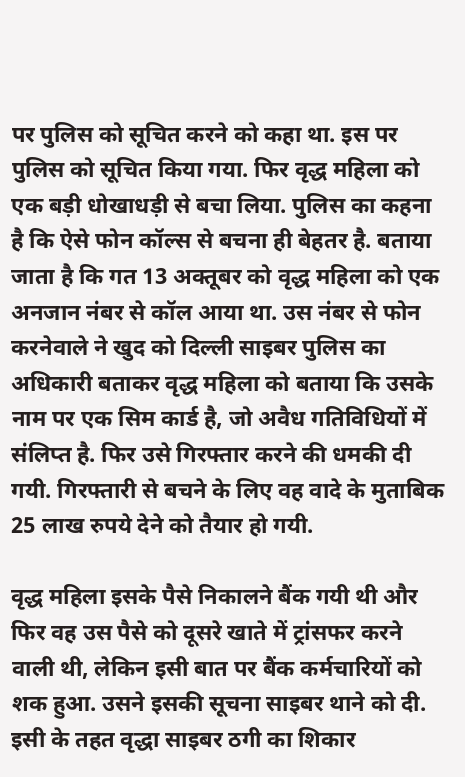पर पुलिस को सूचित करने को कहा था. इस पर पुलिस को सूचित किया गया. फिर वृद्ध महिला को एक बड़ी धोखाधड़ी से बचा लिया. पुलिस का कहना है कि ऐसे फोन कॉल्स से बचना ही बेहतर है. बताया जाता है कि गत 13 अक्तूबर को वृद्ध महिला को एक अनजान नंबर से कॉल आया था. उस नंबर से फोन करनेवाले ने खुद को दिल्ली साइबर पुलिस का अधिकारी बताकर वृद्ध महिला को बताया कि उसके नाम पर एक सिम कार्ड है, जो अवैध गतिविधियों में संलिप्त है. फिर उसे गिरफ्तार करने की धमकी दी गयी. गिरफ्तारी से बचने के लिए वह वादे के मुताबिक 25 लाख रुपये देने को तैयार हो गयी.

वृद्ध महिला इसके पैसे निकालने बैंक गयी थी और फिर वह उस पैसे को दूसरे खाते में ट्रांसफर करने वाली थी, लेकिन इसी बात पर बैंक कर्मचारियों को शक हुआ. उसने इसकी सूचना साइबर थाने को दी. इसी के तहत वृद्धा साइबर ठगी का शिकार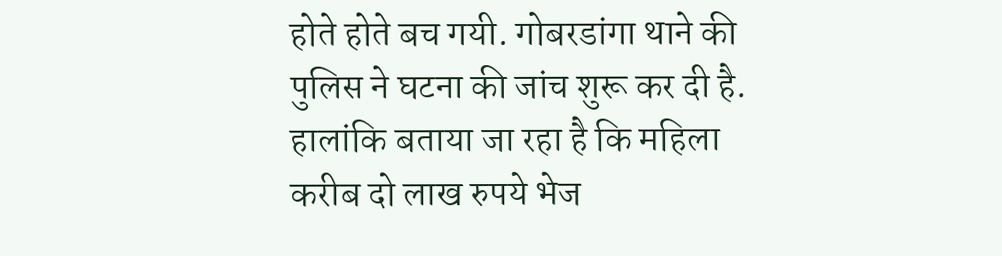होते होते बच गयी. गोबरडांगा थाने की पुलिस ने घटना की जांच शुरू कर दी है. हालांकि बताया जा रहा है कि महिला करीब दो लाख रुपये भेज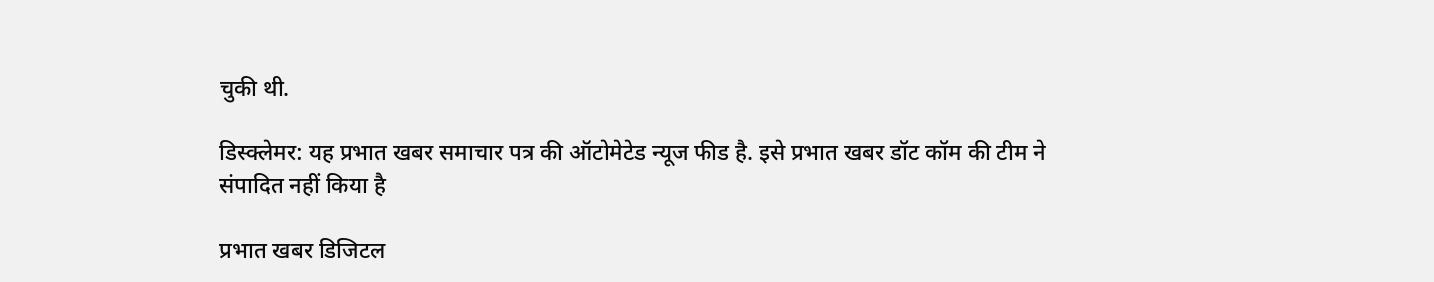चुकी थी.

डिस्क्लेमर: यह प्रभात खबर समाचार पत्र की ऑटोमेटेड न्यूज फीड है. इसे प्रभात खबर डॉट कॉम की टीम ने संपादित नहीं किया है

प्रभात खबर डिजिटल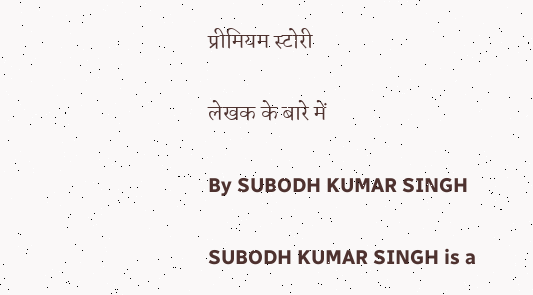प्रीमियम स्टोरी

लेखक के बारे में

By SUBODH KUMAR SINGH

SUBODH KUMAR SINGH is a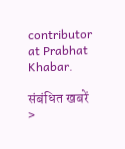contributor at Prabhat Khabar.

संबंधित खबरें >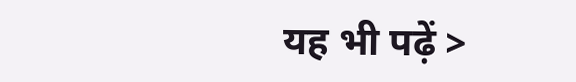यह भी पढ़ें >